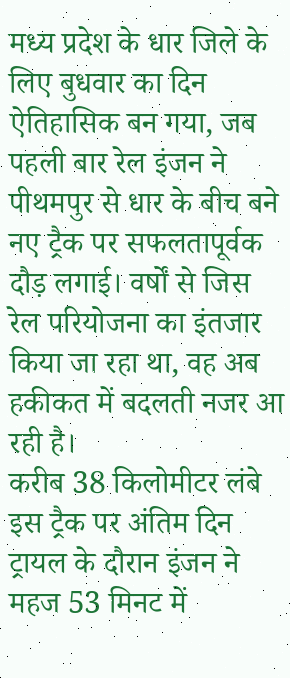मध्य प्रदेश के धार जिले के लिए बुधवार का दिन ऐतिहासिक बन गया, जब पहली बार रेल इंजन ने पीथमपुर से धार के बीच बने नए ट्रैक पर सफलतापूर्वक दौड़ लगाई। वर्षों से जिस रेल परियोजना का इंतजार किया जा रहा था, वह अब हकीकत में बदलती नजर आ रही है।
करीब 38 किलोमीटर लंबे इस ट्रैक पर अंतिम दिन ट्रायल के दौरान इंजन ने महज 53 मिनट में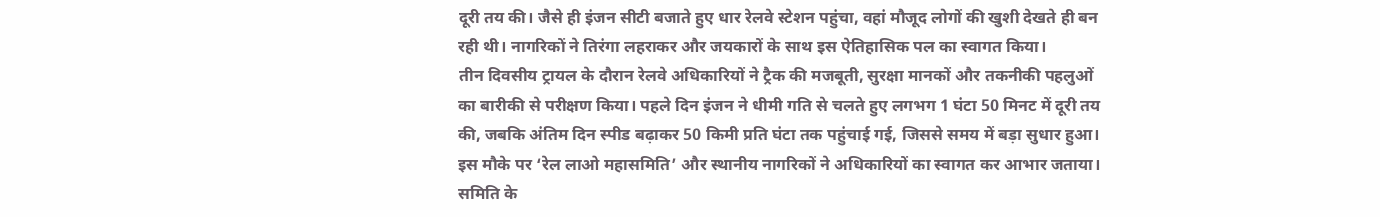दूरी तय की। जैसे ही इंजन सीटी बजाते हुए धार रेलवे स्टेशन पहुंचा, वहां मौजूद लोगों की खुशी देखते ही बन रही थी। नागरिकों ने तिरंगा लहराकर और जयकारों के साथ इस ऐतिहासिक पल का स्वागत किया।
तीन दिवसीय ट्रायल के दौरान रेलवे अधिकारियों ने ट्रैक की मजबूती, सुरक्षा मानकों और तकनीकी पहलुओं का बारीकी से परीक्षण किया। पहले दिन इंजन ने धीमी गति से चलते हुए लगभग 1 घंटा 50 मिनट में दूरी तय की, जबकि अंतिम दिन स्पीड बढ़ाकर 50 किमी प्रति घंटा तक पहुंचाई गई, जिससे समय में बड़ा सुधार हुआ।
इस मौके पर ‘रेल लाओ महासमिति’ और स्थानीय नागरिकों ने अधिकारियों का स्वागत कर आभार जताया। समिति के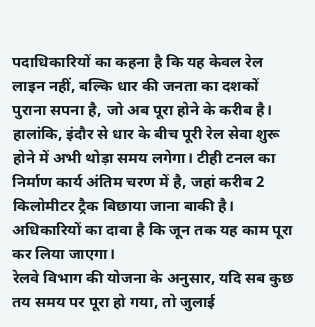पदाधिकारियों का कहना है कि यह केवल रेल लाइन नहीं, बल्कि धार की जनता का दशकों पुराना सपना है, जो अब पूरा होने के करीब है।
हालांकि, इंदौर से धार के बीच पूरी रेल सेवा शुरू होने में अभी थोड़ा समय लगेगा। टीही टनल का निर्माण कार्य अंतिम चरण में है, जहां करीब 2 किलोमीटर ट्रैक बिछाया जाना बाकी है। अधिकारियों का दावा है कि जून तक यह काम पूरा कर लिया जाएगा।
रेलवे विभाग की योजना के अनुसार, यदि सब कुछ तय समय पर पूरा हो गया, तो जुलाई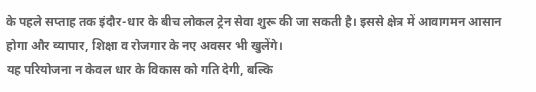के पहले सप्ताह तक इंदौर-धार के बीच लोकल ट्रेन सेवा शुरू की जा सकती है। इससे क्षेत्र में आवागमन आसान होगा और व्यापार, शिक्षा व रोजगार के नए अवसर भी खुलेंगे।
यह परियोजना न केवल धार के विकास को गति देगी, बल्कि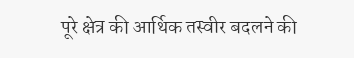पूरे क्षेत्र की आर्थिक तस्वीर बदलने की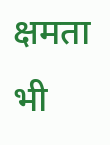क्षमता भी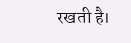रखती है।